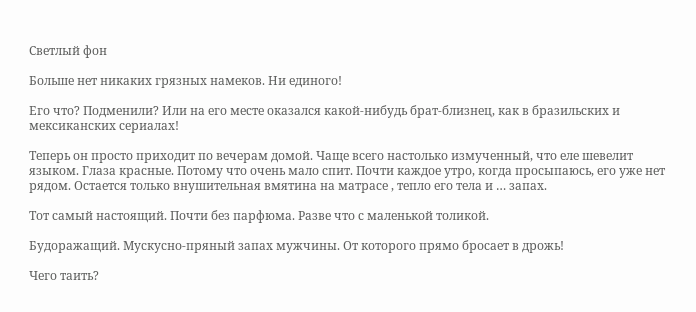Светлый фон

Больше нет никаких грязных намеков. Ни единого!

Его что? Подменили? Или на его месте оказался какой-нибудь брат-близнец, как в бразильских и мексиканских сериалах!

Теперь он просто приходит по вечерам домой. Чаще всего настолько измученный, что еле шевелит языком. Глаза красные. Потому что очень мало спит. Почти каждое утро, когда просыпаюсь, его уже нет рядом. Остается только внушительная вмятина на матрасе , тепло его тела и … запах.

Тот самый настоящий. Почти без парфюма. Разве что с маленькой толикой.

Будоражащий. Мускусно-пряный запах мужчины. От которого прямо бросает в дрожь!

Чего таить?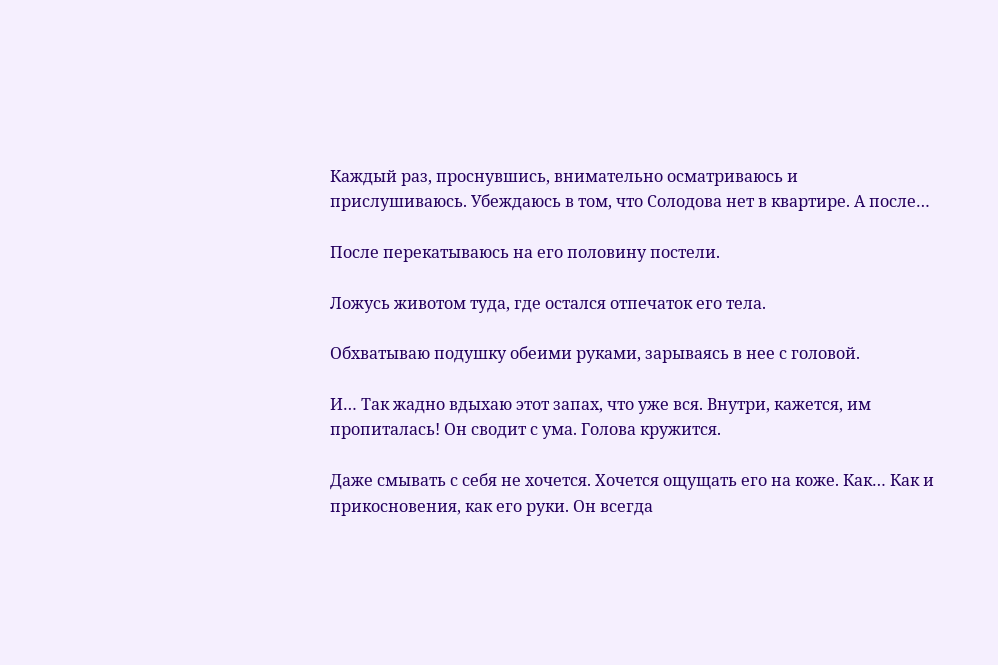Каждый раз, проснувшись, внимательно осматриваюсь и прислушиваюсь. Убеждаюсь в том, что Солодова нет в квартире. А после…

После перекатываюсь на его половину постели.

Ложусь животом туда, где остался отпечаток его тела.

Обхватываю подушку обеими руками, зарываясь в нее с головой.

И… Так жадно вдыхаю этот запах, что уже вся. Внутри, кажется, им пропиталась! Он сводит с ума. Голова кружится.

Даже смывать с себя не хочется. Хочется ощущать его на коже. Как… Как и прикосновения, как его руки. Он всегда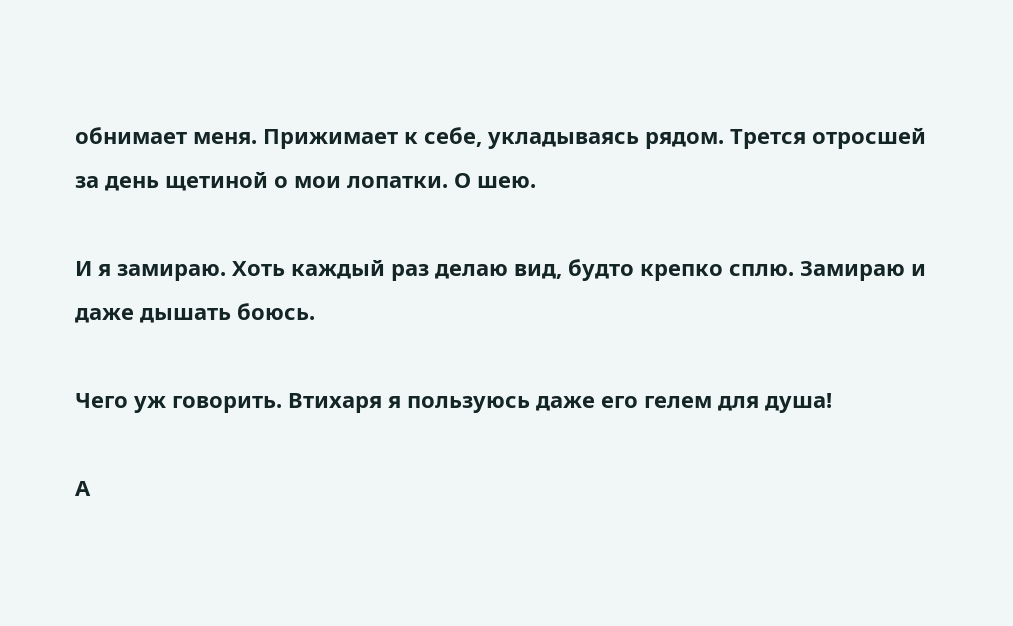обнимает меня. Прижимает к себе, укладываясь рядом. Трется отросшей за день щетиной о мои лопатки. О шею.

И я замираю. Хоть каждый раз делаю вид, будто крепко сплю. Замираю и даже дышать боюсь.

Чего уж говорить. Втихаря я пользуюсь даже его гелем для душа!

А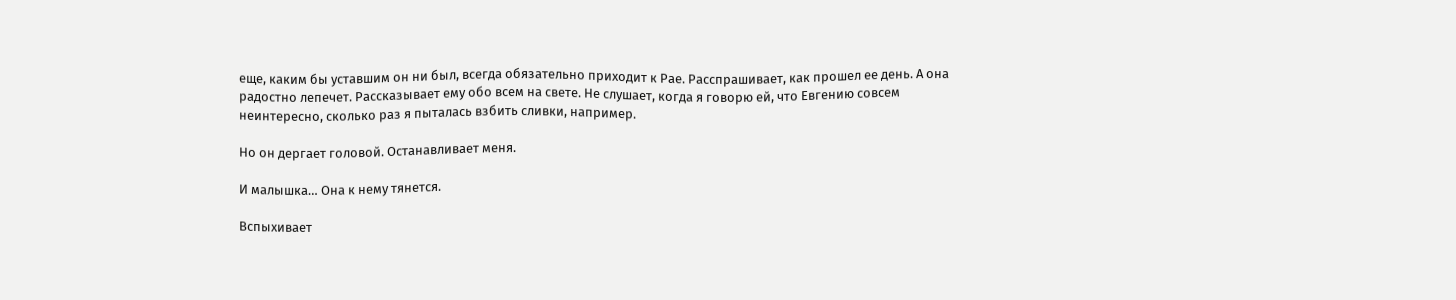еще, каким бы уставшим он ни был, всегда обязательно приходит к Рае. Расспрашивает, как прошел ее день. А она радостно лепечет. Рассказывает ему обо всем на свете. Не слушает, когда я говорю ей, что Евгению совсем неинтересно, сколько раз я пыталась взбить сливки, например.

Но он дергает головой. Останавливает меня.

И малышка… Она к нему тянется.

Вспыхивает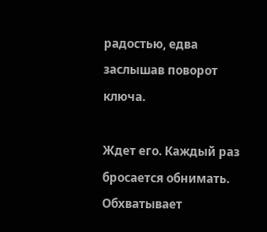радостью, едва заслышав поворот ключа.

Ждет его. Каждый раз бросается обнимать. Обхватывает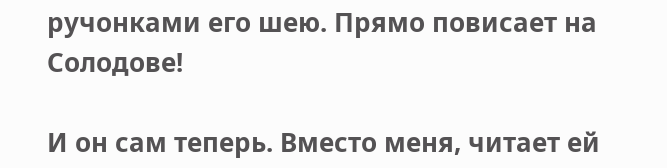ручонками его шею. Прямо повисает на Солодове!

И он сам теперь. Вместо меня, читает ей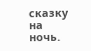сказку на ночь.